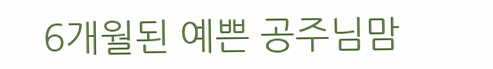6개월된 예쁜 공주님맘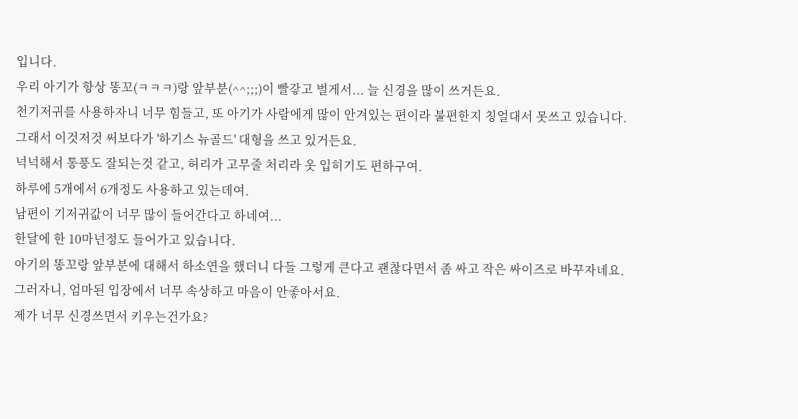입니다.
우리 아기가 항상 똥꼬(ㅋㅋㅋ)랑 앞부분(^^;;;)이 빨갛고 벌게서... 늘 신경을 많이 쓰거든요.
천기저귀를 사용하자니 너무 힘들고, 또 아기가 사람에게 많이 안겨있는 편이라 불편한지 칭얼대서 못쓰고 있습니다.
그래서 이것저것 써보다가 '하기스 뉴골드' 대형을 쓰고 있거든요.
넉넉해서 통풍도 잘되는것 같고, 허리가 고무줄 처리라 옷 입히기도 편하구여.
하루에 5개에서 6개정도 사용하고 있는데여.
남편이 기저귀값이 너무 많이 들어간다고 하네여...
한달에 한 10마넌정도 들어가고 있습니다.
아기의 똥꼬랑 앞부분에 대해서 하소연을 했더니 다들 그렇게 큰다고 괜찮다면서 좀 싸고 작은 싸이즈로 바꾸자네요.
그러자니, 엄마된 입장에서 너무 속상하고 마음이 안좋아서요.
제가 너무 신경쓰면서 키우는건가요?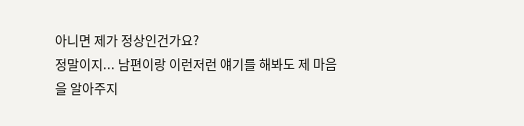아니면 제가 정상인건가요?
정말이지... 남편이랑 이런저런 얘기를 해봐도 제 마음을 알아주지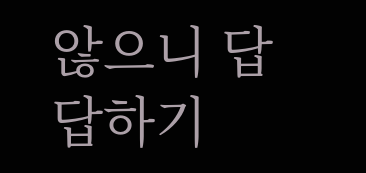않으니 답답하기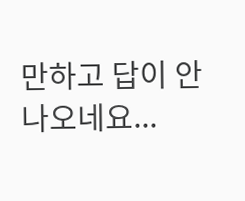만하고 답이 안나오네요...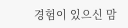경험이 있으신 맘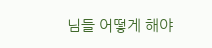님들 어떻게 해야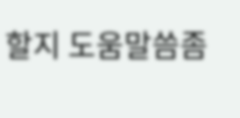할지 도움말씀좀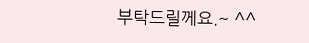부탁드릴께요.~ ^^